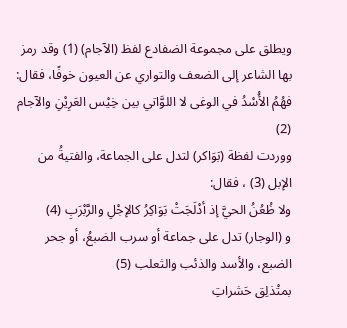ويطلق على مجموعة الضفادع لفظ (الآجام) (1) وقد رمز بها الشاعر إلى الضعف والتواري عن العيون خوفًا، فقال:
فهُمُ الأُسْدُ في الوغى لا اللوَّاتي بين خِيْس العَرِيْنِ والآجام (2)
ووردت لفظة (بَوَاكر) لتدل على الجماعة، والفتيةُ من الإبل (3) ، فقال:
ولا ظُعُنُ الحيَّ إذ أدْلَجَتْ بَوَاكِرُ كالإجْلِ والرَّبْرَبِ (4)
و (الوجار) تدل على جماعة أو سرب الضبعُ، أو جحر الضبع، والأسد والذئب والثعلب (5)
بمتْذلِق حَشراتِ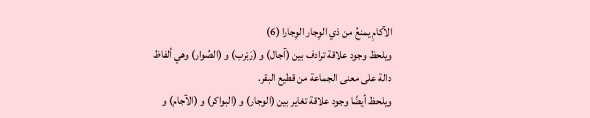الآكامِ يمنعُ من ذي الوِجار الوِجارا (6)
ويلحظ وجود علاقة ترادف بين (آجال) و (رَبْرب) و (الصُوار) وهي ألفاظ دالة على معنى الجماعة من قطيع البقر.
ويلحظ أيضًا وجود علاقة تغاير بين (الوجار) و (البواكر) و (الآجام) و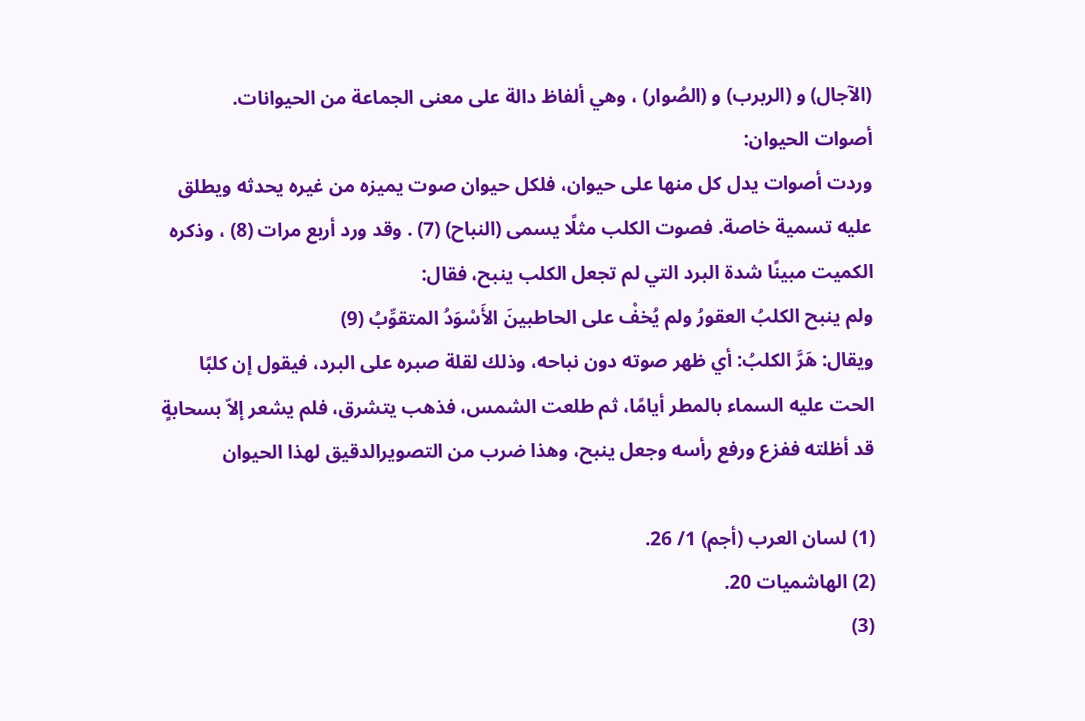(الآجال) و (الربرب) و (الصُوار) ، وهي ألفاظ دالة على معنى الجماعة من الحيوانات.
أصوات الحيوان:
وردت أصوات يدل كل منها على حيوان، فلكل حيوان صوت يميزه من غيره يحدثه ويطلق عليه تسمية خاصة. فصوت الكلب مثلًا يسمى (النباح) (7) . وقد ورد أربع مرات (8) ، وذكره الكميت مبينًا شدة البرد التي لم تجعل الكلب ينبح، فقال:
ولم ينبح الكلبُ العقورُ ولم يُخفْ على الحاطبينَ الأَسْوَدُ المتقوِّبُ (9)
ويقال: هَرَّ الكلبُ: أي ظهر صوته دون نباحه، وذلك لقلة صبره على البرد، فيقول إن كلبًا الحت عليه السماء بالمطر أيامًا، ثم طلعت الشمس، فذهب يتشرق، فلم يشعر إلاّ بسحابةٍ قد أظلته ففزع ورفع رأسه وجعل ينبح، وهذا ضرب من التصويرالدقيق لهذا الحيوان

(1) لسان العرب (أجم) 1/ 26.
(2) الهاشميات 20.
(3)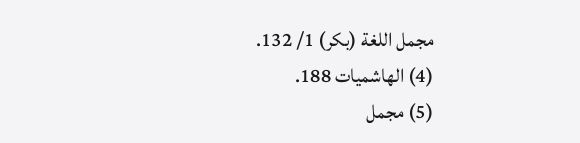مجمل اللغة (بكر) 1/ 132.
(4) الهاشميات 188.
(5) مجمل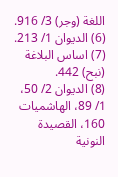اللغة (وجر) 3/ 916.
(6) الديوان 1/ 213.
(7) اساس البلاغة (نبح) 442.
(8) الديوان 2/ 50، 1/ 89، الهاشميات 160، القصيدة النونية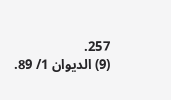257.
(9) الديوان 1/ 89.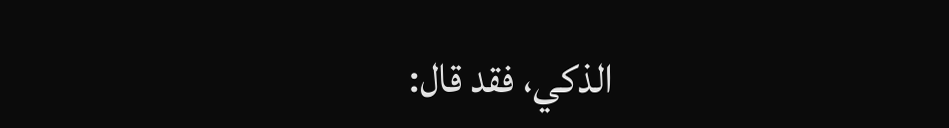الذكي، فقد قال: